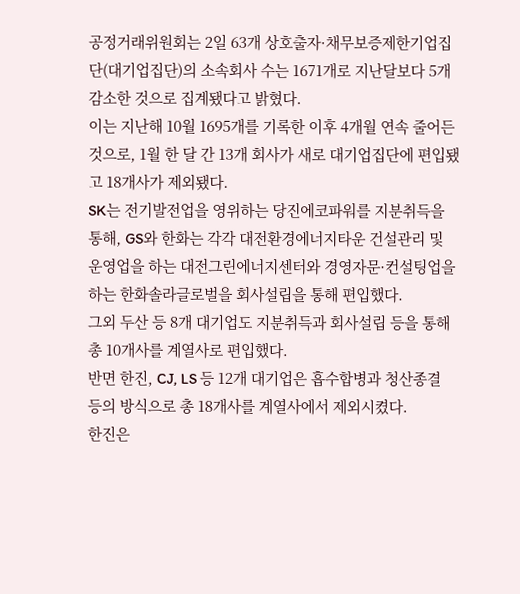공정거래위원회는 2일 63개 상호출자·채무보증제한기업집단(대기업집단)의 소속회사 수는 1671개로 지난달보다 5개 감소한 것으로 집계됐다고 밝혔다.
이는 지난해 10월 1695개를 기록한 이후 4개월 연속 줄어든 것으로, 1월 한 달 간 13개 회사가 새로 대기업집단에 편입됐고 18개사가 제외됐다.
SK는 전기발전업을 영위하는 당진에코파워를 지분취득을 통해, GS와 한화는 각각 대전환경에너지타운 건설관리 및 운영업을 하는 대전그린에너지센터와 경영자문·컨설팅업을 하는 한화솔라글로벌을 회사설립을 통해 편입했다.
그외 두산 등 8개 대기업도 지분취득과 회사설립 등을 통해 총 10개사를 계열사로 편입했다.
반면 한진, CJ, LS 등 12개 대기업은 흡수합병과 청산종결 등의 방식으로 총 18개사를 계열사에서 제외시켰다.
한진은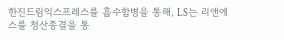한진드림익스프레스를 흡수합병을 통해, LS는 리앤에스를 청산종결을 통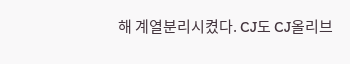해 계열분리시켰다. CJ도 CJ올리브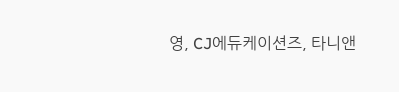영, CJ에듀케이션즈, 타니앤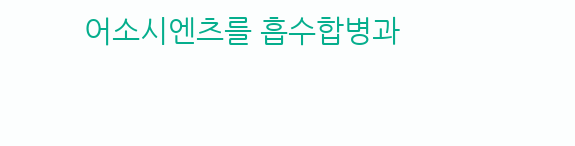어소시엔츠를 흡수합병과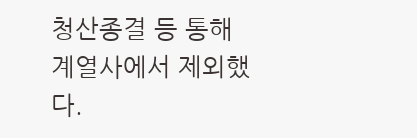청산종결 등 통해 계열사에서 제외했다.